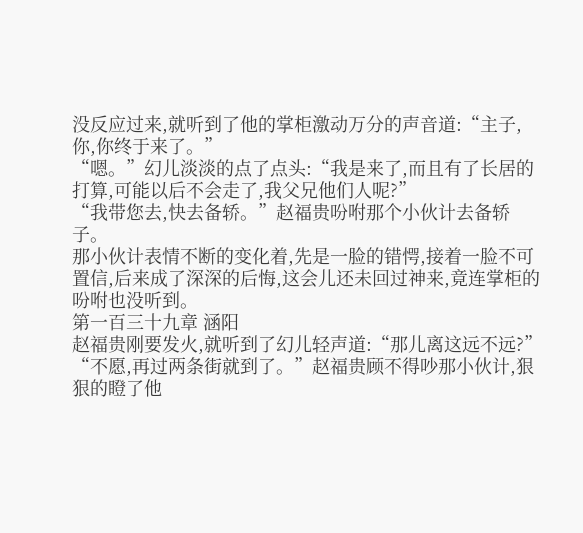没反应过来,就听到了他的掌柜激动万分的声音道:“主子,你,你终于来了。”
“嗯。”幻儿淡淡的点了点头:“我是来了,而且有了长居的打算,可能以后不会走了,我父兄他们人呢?”
“我带您去,快去备轿。”赵福贵吩咐那个小伙计去备轿子。
那小伙计表情不断的变化着,先是一脸的错愕,接着一脸不可置信,后来成了深深的后悔,这会儿还未回过神来,竟连掌柜的吩咐也没听到。
第一百三十九章 涵阳
赵福贵刚要发火,就听到了幻儿轻声道:“那儿离这远不远?”
“不愿,再过两条街就到了。”赵福贵顾不得吵那小伙计,狠狠的瞪了他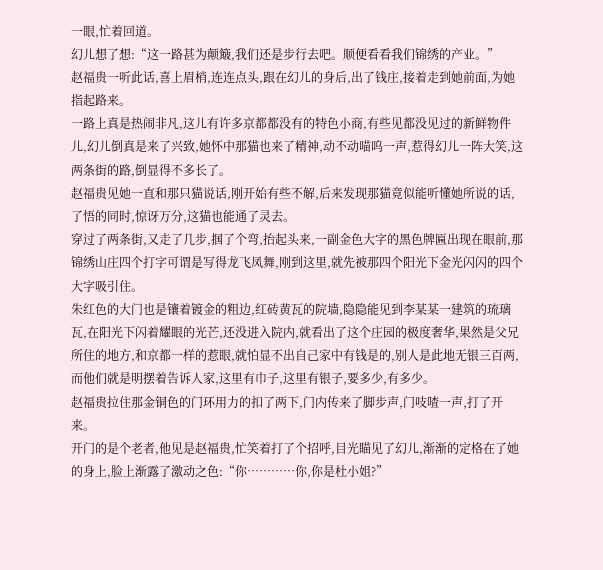一眼,忙着回道。
幻儿想了想:“这一路甚为颠簸,我们还是步行去吧。顺便看看我们锦绣的产业。”
赵福贵一听此话,喜上眉梢,连连点头,跟在幻儿的身后,出了钱庄,接着走到她前面,为她指起路来。
一路上真是热闹非凡,这儿有许多京都都没有的特色小商,有些见都没见过的新鲜物件儿,幻儿倒真是来了兴致,她怀中那猫也来了精神,动不动喵呜一声,惹得幻儿一阵大笑,这两条街的路,倒显得不多长了。
赵福贵见她一直和那只猫说话,刚开始有些不解,后来发现那猫竟似能听懂她所说的话,了悟的同时,惊讶万分,这猫也能通了灵去。
穿过了两条街,又走了几步,掴了个弯,抬起头来,一副金色大字的黑色牌匾出现在眼前,那锦绣山庄四个打字可谓是写得龙飞凤舞,刚到这里,就先被那四个阳光下金光闪闪的四个大字吸引住。
朱红色的大门也是镶着镀金的粗边,红砖黄瓦的院墙,隐隐能见到李某某一建筑的琉璃瓦,在阳光下闪着耀眼的光芒,还没进入院内,就看出了这个庄园的极度奢华,果然是父兄所住的地方,和京都一样的惹眼,就怕显不出自己家中有钱是的,别人是此地无银三百两,而他们就是明摆着告诉人家,这里有巾子,这里有银子,要多少,有多少。
赵福贵拉住那金铜色的门环用力的扣了两下,门内传来了脚步声,门吱喳一声,打了开来。
开门的是个老者,他见是赵福贵,忙笑着打了个招呼,目光瞄见了幻儿,渐渐的定格在了她的身上,脸上渐露了激动之色:“你…………你,你是杜小姐?”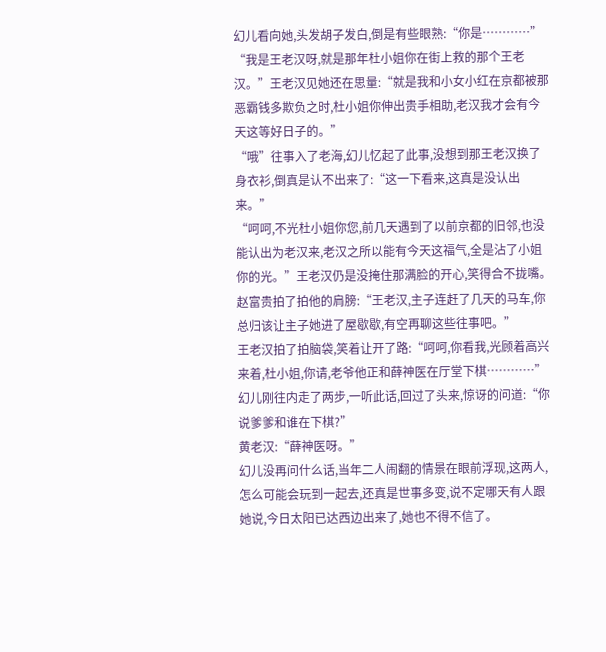幻儿看向她,头发胡子发白,倒是有些眼熟:“你是…………”
“我是王老汉呀,就是那年杜小姐你在街上救的那个王老汉。”王老汉见她还在思量:“就是我和小女小红在京都被那恶霸钱多欺负之时,杜小姐你伸出贵手相助,老汉我才会有今天这等好日子的。”
“哦”往事入了老海,幻儿忆起了此事,没想到那王老汉换了身衣衫,倒真是认不出来了:“这一下看来,这真是没认出来。”
“呵呵,不光杜小姐你您,前几天遇到了以前京都的旧邻,也没能认出为老汉来,老汉之所以能有今天这福气,全是沾了小姐你的光。”王老汉仍是没掩住那满脸的开心,笑得合不拢嘴。
赵富贵拍了拍他的肩膀:“王老汉,主子连赶了几天的马车,你总归该让主子她进了屋歇歇,有空再聊这些往事吧。”
王老汉拍了拍脑袋,笑着让开了路:“呵呵,你看我,光顾着高兴来着,杜小姐,你请,老爷他正和薛神医在厅堂下棋…………”
幻儿刚往内走了两步,一听此话,回过了头来,惊讶的问道:“你说爹爹和谁在下棋?”
黄老汉:“薛神医呀。”
幻儿没再问什么话,当年二人闹翻的情景在眼前浮现,这两人,怎么可能会玩到一起去,还真是世事多变,说不定哪天有人跟她说,今日太阳已达西边出来了,她也不得不信了。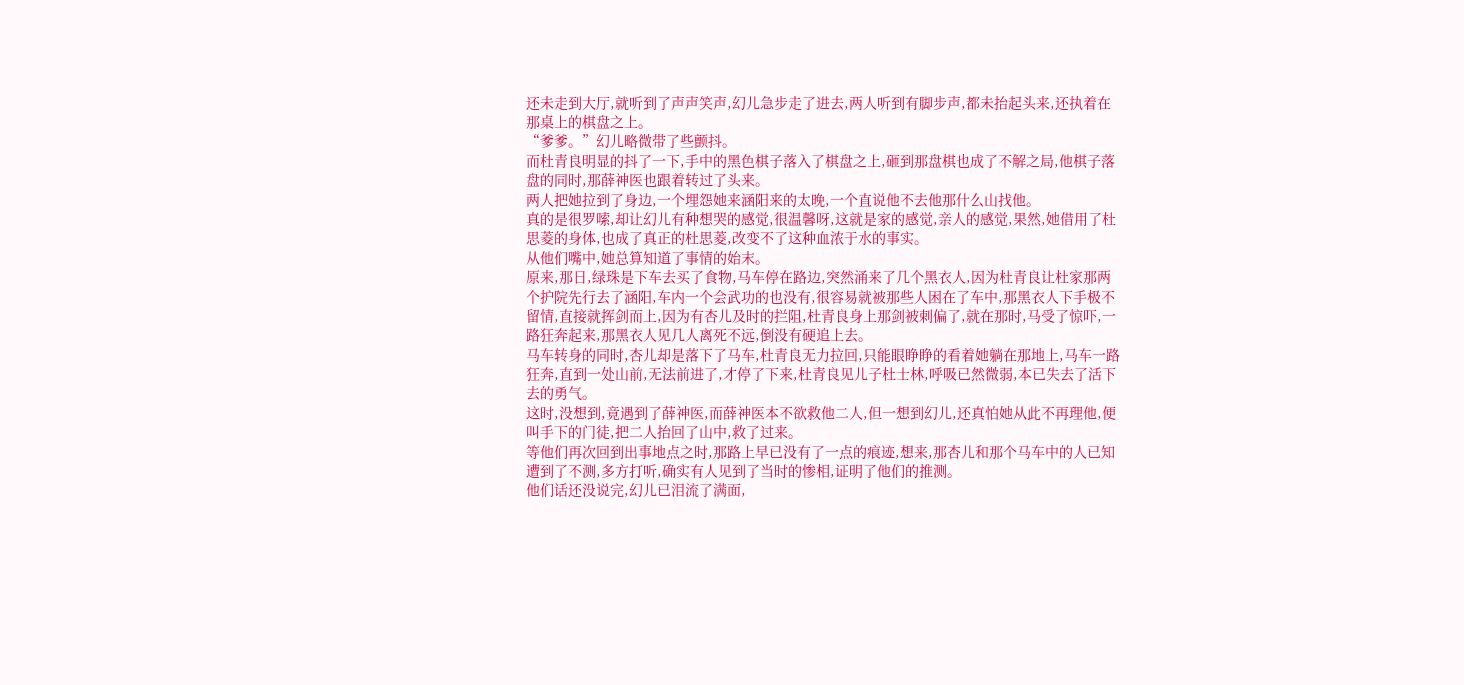还未走到大厅,就听到了声声笑声,幻儿急步走了进去,两人听到有脚步声,都未抬起头来,还执着在那桌上的棋盘之上。
“爹爹。”幻儿略微带了些颤抖。
而杜青良明显的抖了一下,手中的黑色棋子落入了棋盘之上,砸到那盘棋也成了不解之局,他棋子落盘的同时,那薛神医也跟着转过了头来。
两人把她拉到了身边,一个埋怨她来涵阳来的太晚,一个直说他不去他那什么山找他。
真的是很罗嗦,却让幻儿有种想哭的感觉,很温馨呀,这就是家的感觉,亲人的感觉,果然,她借用了杜思菱的身体,也成了真正的杜思菱,改变不了这种血浓于水的事实。
从他们嘴中,她总算知道了事情的始末。
原来,那日,绿珠是下车去买了食物,马车停在路边,突然涌来了几个黑衣人,因为杜青良让杜家那两个护院先行去了涵阳,车内一个会武功的也没有,很容易就被那些人困在了车中,那黑衣人下手极不留情,直接就挥剑而上,因为有杏儿及时的拦阻,杜青良身上那剑被刺偏了,就在那时,马受了惊吓,一路狂奔起来,那黑衣人见几人离死不远,倒没有硬追上去。
马车转身的同时,杏儿却是落下了马车,杜青良无力拉回,只能眼睁睁的看着她躺在那地上,马车一路狂奔,直到一处山前,无法前进了,才停了下来,杜青良见儿子杜士林,呼吸已然微弱,本已失去了活下去的勇气。
这时,没想到,竟遇到了薛神医,而薛神医本不欲救他二人,但一想到幻儿,还真怕她从此不再理他,便叫手下的门徒,把二人抬回了山中,救了过来。
等他们再次回到出事地点之时,那路上早已没有了一点的痕迹,想来,那杏儿和那个马车中的人已知遭到了不测,多方打听,确实有人见到了当时的惨相,证明了他们的推测。
他们话还没说完,幻儿已泪流了满面,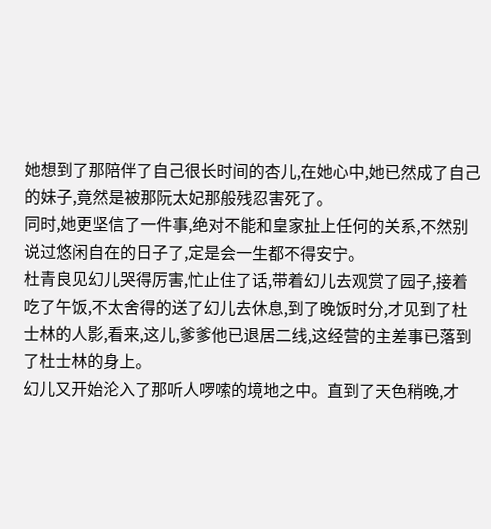她想到了那陪伴了自己很长时间的杏儿,在她心中,她已然成了自己的妹子,竟然是被那阮太妃那般残忍害死了。
同时,她更坚信了一件事,绝对不能和皇家扯上任何的关系,不然别说过悠闲自在的日子了,定是会一生都不得安宁。
杜青良见幻儿哭得厉害,忙止住了话,带着幻儿去观赏了园子,接着吃了午饭,不太舍得的送了幻儿去休息,到了晚饭时分,才见到了杜士林的人影,看来,这儿,爹爹他已退居二线,这经营的主差事已落到了杜士林的身上。
幻儿又开始沦入了那听人啰嗦的境地之中。直到了天色稍晚,才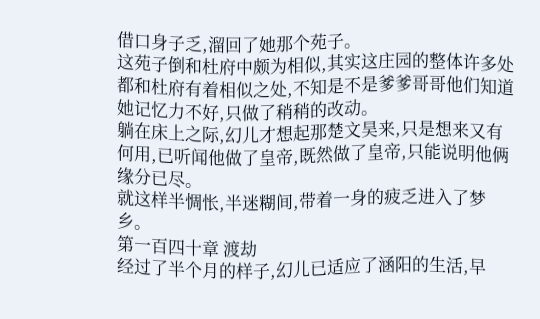借口身子乏,溜回了她那个苑子。
这苑子倒和杜府中颇为相似,其实这庄园的整体许多处都和杜府有着相似之处,不知是不是爹爹哥哥他们知道她记忆力不好,只做了稍稍的改动。
躺在床上之际,幻儿才想起那楚文昊来,只是想来又有何用,已听闻他做了皇帝,既然做了皇帝,只能说明他俩缘分已尽。
就这样半惆怅,半迷糊间,带着一身的疲乏进入了梦乡。
第一百四十章 渡劫
经过了半个月的样子,幻儿已适应了涵阳的生活,早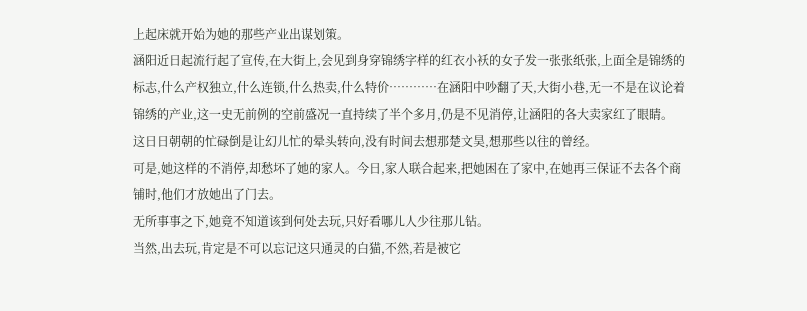上起床就开始为她的那些产业出谋划策。
涵阳近日起流行起了宣传,在大街上,会见到身穿锦绣字样的红衣小袄的女子发一张张纸张,上面全是锦绣的标志,什么产权独立,什么连锁,什么热卖,什么特价…………在涵阳中吵翻了天,大街小巷,无一不是在议论着锦绣的产业,这一史无前例的空前盛况一直持续了半个多月,仍是不见消停,让涵阳的各大卖家红了眼睛。
这日日朝朝的忙碌倒是让幻儿忙的晕头转向,没有时间去想那楚文昊,想那些以往的曾经。
可是,她这样的不消停,却愁坏了她的家人。今日,家人联合起来,把她困在了家中,在她再三保证不去各个商铺时,他们才放她出了门去。
无所事事之下,她竟不知道该到何处去玩,只好看哪儿人少往那儿钻。
当然,出去玩,肯定是不可以忘记这只通灵的白猫,不然,若是被它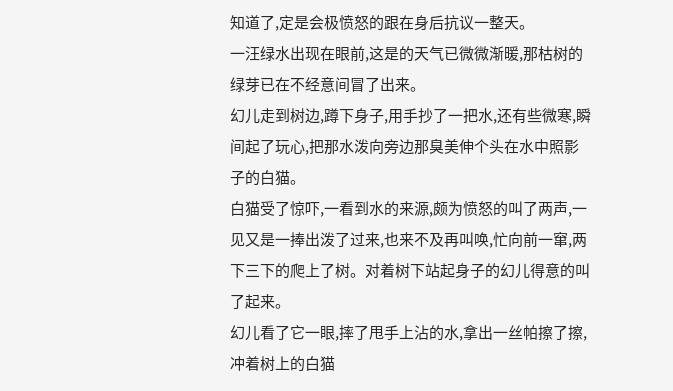知道了,定是会极愤怒的跟在身后抗议一整天。
一汪绿水出现在眼前,这是的天气已微微渐暖,那枯树的绿芽已在不经意间冒了出来。
幻儿走到树边,蹲下身子,用手抄了一把水,还有些微寒,瞬间起了玩心,把那水泼向旁边那臭美伸个头在水中照影子的白猫。
白猫受了惊吓,一看到水的来源,颇为愤怒的叫了两声,一见又是一捧出泼了过来,也来不及再叫唤,忙向前一窜,两下三下的爬上了树。对着树下站起身子的幻儿得意的叫了起来。
幻儿看了它一眼,摔了甩手上沾的水,拿出一丝帕擦了擦,冲着树上的白猫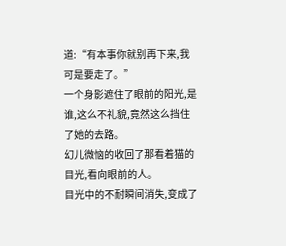道:“有本事你就别再下来,我可是要走了。”
一个身影遮住了眼前的阳光,是谁,这么不礼貌,竟然这么挡住了她的去路。
幻儿微恼的收回了那看着猫的目光,看向眼前的人。
目光中的不耐瞬间消失,变成了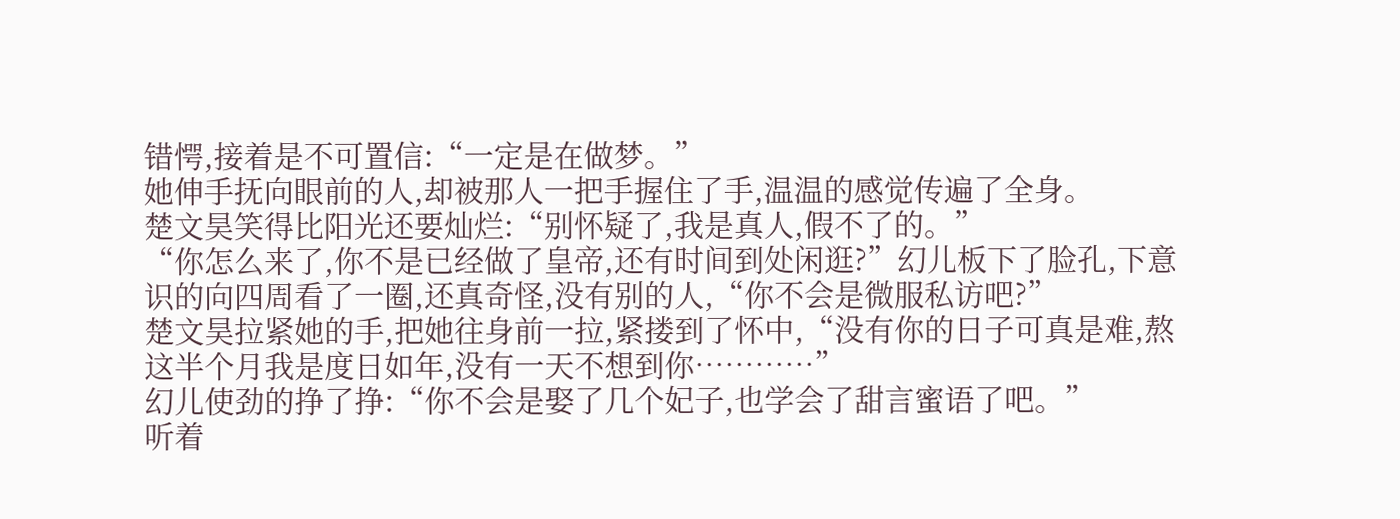错愕,接着是不可置信:“一定是在做梦。”
她伸手抚向眼前的人,却被那人一把手握住了手,温温的感觉传遍了全身。
楚文昊笑得比阳光还要灿烂:“别怀疑了,我是真人,假不了的。”
“你怎么来了,你不是已经做了皇帝,还有时间到处闲逛?”幻儿板下了脸孔,下意识的向四周看了一圈,还真奇怪,没有别的人,“你不会是微服私访吧?”
楚文昊拉紧她的手,把她往身前一拉,紧搂到了怀中,“没有你的日子可真是难,熬这半个月我是度日如年,没有一天不想到你…………”
幻儿使劲的挣了挣:“你不会是娶了几个妃子,也学会了甜言蜜语了吧。”
听着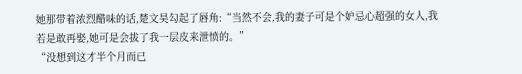她那带着浓烈醋味的话,楚文昊勾起了唇角:“当然不会,我的妻子可是个妒忌心超强的女人,我若是敢再娶,她可是会拔了我一层皮来泄愤的。”
“没想到这才半个月而已